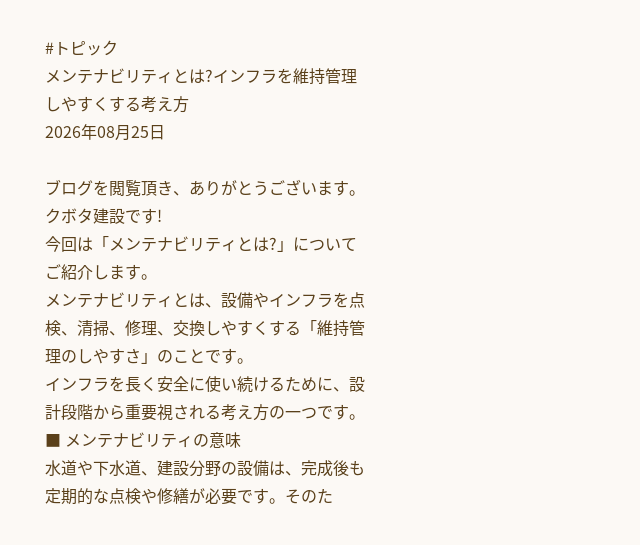#トピック
メンテナビリティとは?インフラを維持管理しやすくする考え方
2026年08月25日

ブログを閲覧頂き、ありがとうございます。クボタ建設です!
今回は「メンテナビリティとは?」についてご紹介します。
メンテナビリティとは、設備やインフラを点検、清掃、修理、交換しやすくする「維持管理のしやすさ」のことです。
インフラを長く安全に使い続けるために、設計段階から重要視される考え方の一つです。
■ メンテナビリティの意味
水道や下水道、建設分野の設備は、完成後も定期的な点検や修繕が必要です。そのた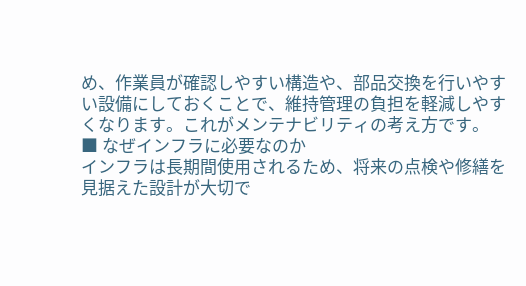め、作業員が確認しやすい構造や、部品交換を行いやすい設備にしておくことで、維持管理の負担を軽減しやすくなります。これがメンテナビリティの考え方です。
■ なぜインフラに必要なのか
インフラは長期間使用されるため、将来の点検や修繕を見据えた設計が大切で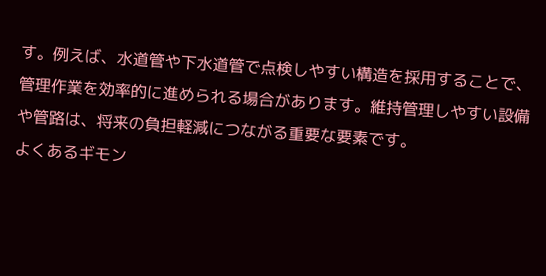す。例えば、水道管や下水道管で点検しやすい構造を採用することで、管理作業を効率的に進められる場合があります。維持管理しやすい設備や管路は、将来の負担軽減につながる重要な要素です。
よくあるギモン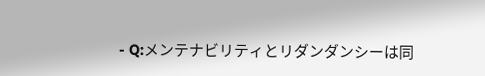- Q:メンテナビリティとリダンダンシーは同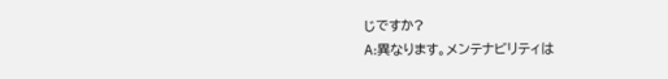じですか?
A:異なります。メンテナビリティは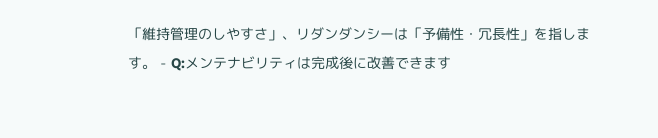「維持管理のしやすさ」、リダンダンシーは「予備性・冗長性」を指します。 - Q:メンテナビリティは完成後に改善できます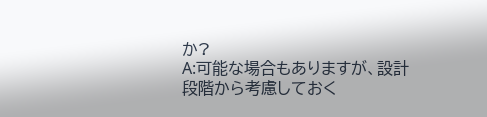か?
A:可能な場合もありますが、設計段階から考慮しておく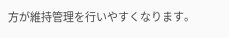方が維持管理を行いやすくなります。